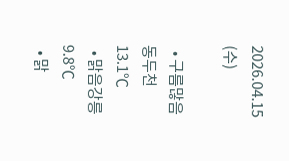2026.04.15 (수)

  • 구름많음동두천 13.1℃
  • 맑음강릉 9.8℃
  • 맑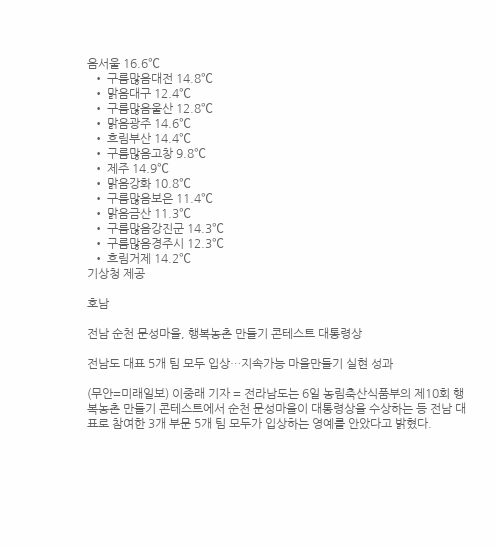음서울 16.6℃
  • 구름많음대전 14.8℃
  • 맑음대구 12.4℃
  • 구름많음울산 12.8℃
  • 맑음광주 14.6℃
  • 흐림부산 14.4℃
  • 구름많음고창 9.8℃
  • 제주 14.9℃
  • 맑음강화 10.8℃
  • 구름많음보은 11.4℃
  • 맑음금산 11.3℃
  • 구름많음강진군 14.3℃
  • 구름많음경주시 12.3℃
  • 흐림거제 14.2℃
기상청 제공

호남

전남 순천 문성마을, 행복농촌 만들기 콘테스트 대통령상

전남도 대표 5개 팀 모두 입상…지속가능 마을만들기 실현 성과

(무안=미래일보) 이중래 기자 = 전라남도는 6일 농림축산식품부의 제10회 행복농촌 만들기 콘테스트에서 순천 문성마을이 대통령상을 수상하는 등 전남 대표로 참여한 3개 부문 5개 팀 모두가 입상하는 영예를 안았다고 밝혔다.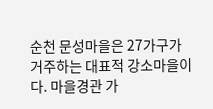순천 문성마을은 27가구가 거주하는 대표적 강소마을이다. 마을경관 가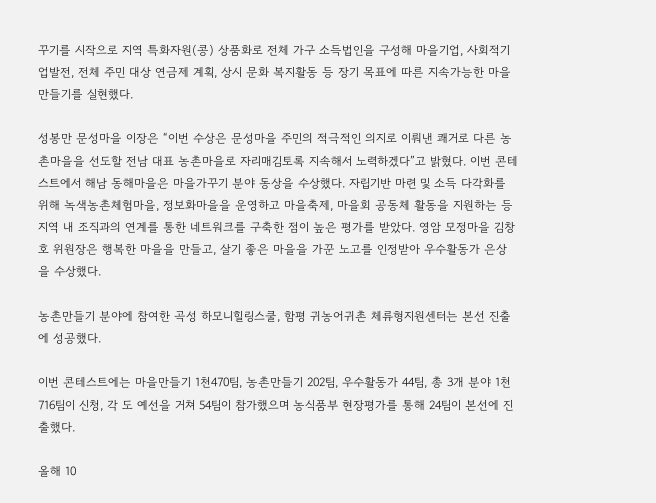꾸기를 시작으로 지역 특화자원(콩) 상품화로 전체 가구 소득법인을 구성해 마을기업, 사회적기업발전, 전체 주민 대상 연금제 계획, 상시 문화 복지활동 등 장기 목표에 따른 지속가능한 마을 만들기를 실현했다.

성봉만 문성마을 이장은 “이번 수상은 문성마을 주민의 적극적인 의지로 이뤄낸 쾌거로 다른 농촌마을을 선도할 전남 대표 농촌마을로 자리매김토록 지속해서 노력하겠다”고 밝혔다. 이번 콘테스트에서 해남 동해마을은 마을가꾸기 분야 동상을 수상했다. 자립기반 마련 및 소득 다각화를 위해 녹색농촌체험마을, 정보화마을을 운영하고 마을축제, 마을회 공동체 활동을 지원하는 등 지역 내 조직과의 연계를 통한 네트워크를 구축한 점이 높은 평가를 받았다. 영암 모정마을 김창호 위원장은 행복한 마을을 만들고, 살기 좋은 마을을 가꾼 노고를 인정받아 우수활동가 은상을 수상했다.

농촌만들기 분야에 참여한 곡성 하모니힐링스쿨, 함평 귀농어귀촌 체류형지원센터는 본선 진출에 성공했다.

이번 콘테스트에는 마을만들기 1천470팀, 농촌만들기 202팀, 우수활동가 44팀, 총 3개 분야 1천716팀이 신청, 각 도 예선을 거쳐 54팀이 참가했으며 농식품부 현장평가를 통해 24팀이 본선에 진출했다.

올해 10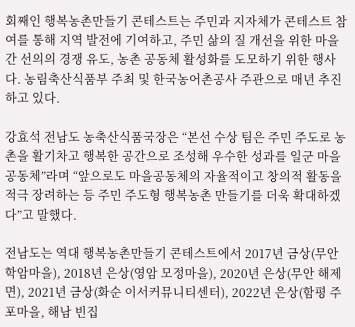회째인 행복농촌만들기 콘테스트는 주민과 지자체가 콘테스트 참여를 통해 지역 발전에 기여하고, 주민 삶의 질 개선을 위한 마을 간 선의의 경쟁 유도, 농촌 공동체 활성화를 도모하기 위한 행사다. 농림축산식품부 주최 및 한국농어촌공사 주관으로 매년 추진하고 있다.

강효석 전남도 농축산식품국장은 “본선 수상 팀은 주민 주도로 농촌을 활기차고 행복한 공간으로 조성해 우수한 성과를 일군 마을공동체”라며 “앞으로도 마을공동체의 자율적이고 창의적 활동을 적극 장려하는 등 주민 주도형 행복농촌 만들기를 더욱 확대하겠다”고 말했다.

전남도는 역대 행복농촌만들기 콘테스트에서 2017년 금상(무안 학암마을), 2018년 은상(영암 모정마을), 2020년 은상(무안 해제면), 2021년 금상(화순 이서커뮤니티센터), 2022년 은상(함평 주포마을, 해남 빈집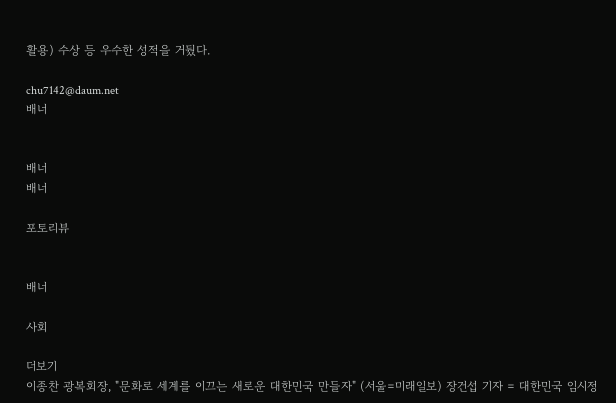활용) 수상 등 우수한 성적을 거뒀다.

chu7142@daum.net
배너


배너
배너

포토리뷰


배너

사회

더보기
이종찬 광복회장, "문화로 세계를 이끄는 새로운 대한민국 만들자" (서울=미래일보) 장건섭 기자 = 대한민국 임시정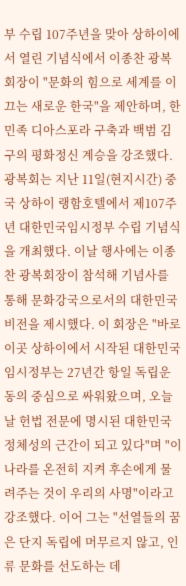부 수립 107주년을 맞아 상하이에서 열린 기념식에서 이종찬 광복회장이 "문화의 힘으로 세계를 이끄는 새로운 한국"을 제안하며, 한민족 디아스포라 구축과 백범 김구의 평화정신 계승을 강조했다. 광복회는 지난 11일(현지시간) 중국 상하이 랭함호텔에서 제107주년 대한민국임시정부 수립 기념식을 개최했다. 이날 행사에는 이종찬 광복회장이 참석해 기념사를 통해 문화강국으로서의 대한민국 비전을 제시했다. 이 회장은 "바로 이곳 상하이에서 시작된 대한민국 임시정부는 27년간 항일 독립운동의 중심으로 싸워왔으며, 오늘날 헌법 전문에 명시된 대한민국 정체성의 근간이 되고 있다"며 "이 나라를 온전히 지켜 후손에게 물려주는 것이 우리의 사명"이라고 강조했다. 이어 그는 "선열들의 꿈은 단지 독립에 머무르지 않고, 인류 문화를 선도하는 데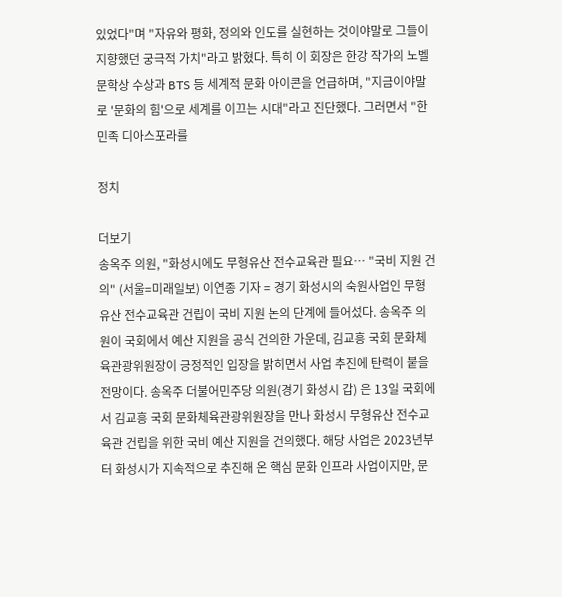있었다"며 "자유와 평화, 정의와 인도를 실현하는 것이야말로 그들이 지향했던 궁극적 가치"라고 밝혔다. 특히 이 회장은 한강 작가의 노벨문학상 수상과 BTS 등 세계적 문화 아이콘을 언급하며, "지금이야말로 '문화의 힘'으로 세계를 이끄는 시대"라고 진단했다. 그러면서 "한민족 디아스포라를

정치

더보기
송옥주 의원, "화성시에도 무형유산 전수교육관 필요… "국비 지원 건의" (서울=미래일보) 이연종 기자 = 경기 화성시의 숙원사업인 무형유산 전수교육관 건립이 국비 지원 논의 단계에 들어섰다. 송옥주 의원이 국회에서 예산 지원을 공식 건의한 가운데, 김교흥 국회 문화체육관광위원장이 긍정적인 입장을 밝히면서 사업 추진에 탄력이 붙을 전망이다. 송옥주 더불어민주당 의원(경기 화성시 갑) 은 13일 국회에서 김교흥 국회 문화체육관광위원장을 만나 화성시 무형유산 전수교육관 건립을 위한 국비 예산 지원을 건의했다. 해당 사업은 2023년부터 화성시가 지속적으로 추진해 온 핵심 문화 인프라 사업이지만, 문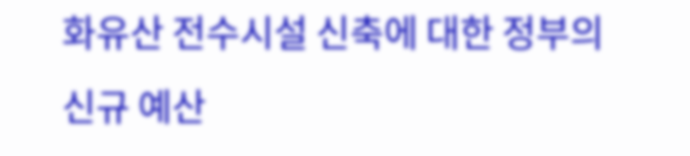화유산 전수시설 신축에 대한 정부의 신규 예산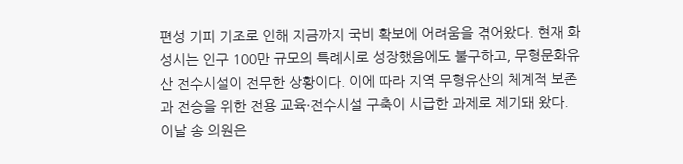편성 기피 기조로 인해 지금까지 국비 확보에 어려움을 겪어왔다. 현재 화성시는 인구 100만 규모의 특례시로 성장했음에도 불구하고, 무형문화유산 전수시설이 전무한 상황이다. 이에 따라 지역 무형유산의 체계적 보존과 전승을 위한 전용 교육·전수시설 구축이 시급한 과제로 제기돼 왔다. 이날 송 의원은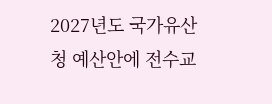2027년도 국가유산청 예산안에 전수교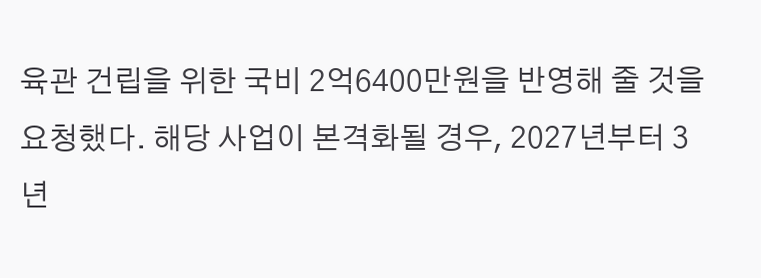육관 건립을 위한 국비 2억6400만원을 반영해 줄 것을 요청했다. 해당 사업이 본격화될 경우, 2027년부터 3년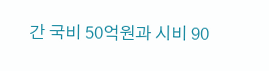간 국비 50억원과 시비 90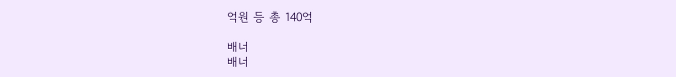억원 등 총 140억

배너
배너